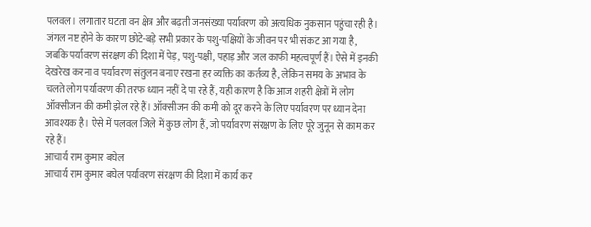पलवल। लगातार घटता वन क्षेत्र और बढ़ती जनसंख्या पर्यावरण को अत्यधिक नुकसान पहुंचा रही है। जंगल नष्ट होने के कारण छोटे-बड़े सभी प्रकार के पशु-पक्षियों के जीवन पर भी संकट आ गया है, जबकि पर्यावरण संरक्षण की दिशा में पेड़, पशु-पक्षी, पहाड़ और जल काफी महत्वपूर्ण हैं। ऐसे में इनकी देखरेख करना व पर्यावरण संतुलन बनाए रखना हर व्यक्ति का कर्तव्य है, लेकिन समय के अभाव के चलते लोग पर्यावरण की तरफ ध्यान नहीं दे पा रहे हैं, यही कारण है कि आज शहरी क्षेत्रों में लोग ऑक्सीजन की कमी झेल रहे हैं। ऑक्सीजन की कमी को दूर करने के लिए पर्यावरण पर ध्यान देना आवश्यक है। ऐसे में पलवल जिले में कुछ लोग हैं, जो पर्यावरण संरक्षण के लिए पूरे जुनून से काम कर रहे हैं।
आचार्य राम कुमार बघेल
आचार्य राम कुमार बघेल पर्यावरण संरक्षण की दिशा में कार्य कर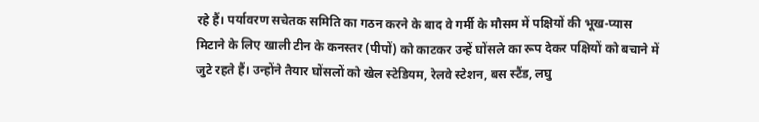रहे हैं। पर्यावरण सचेतक समिति का गठन करने के बाद वे गर्मी के मौसम में पक्षियों की भूख-प्यास मिटाने के लिए खाली टीन के कनस्तर (पीपों) को काटकर उन्हें घोंसले का रूप देकर पक्षियों को बचाने में जुटे रहते हैं। उन्होंने तैयार घोंसलों को खेल स्टेडियम, रेलवे स्टेशन, बस स्टैंड, लघु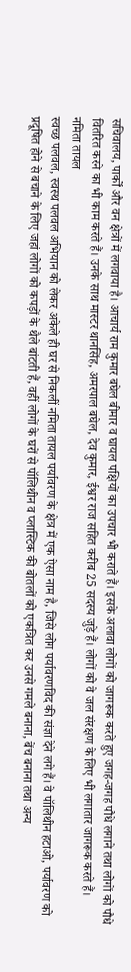सचिवालय, पार्कों और वन क्षेत्रों में लगवाया है। आचार्य राम कुमार बघेल बीमार व घायल पक्षियों का उपचार भी कराते हैं। इसके अलावा लोगों को जागरूक करते हुए जगह-जगह पौधे लगाने तथा लोगों को पौधे वितरित करने का भी काम करते हैं। उनके साथ मास्टर थानसिंह, अमरपाल बघेल, देव कुमार, ईश्वर राज सहित करीब 25 सदस्य जुड़े हैं। लोगों को वे जल संरक्षण के लिए भी लगातार जागरूक करते हैं।
नमिता तायल
स्वच्छ पलवल, स्वस्थ पलवल अभियान को लेकर अकेले ही घर से निकलीं नमिता तायल पर्यावरण के क्षेत्र में एक ऐसा नाम है, जिसे लोग पर्यावरणविद की संज्ञा देने लगे हैं। वे पॉलिथीन हटाओ, पर्यावरण को प्रदूषित होने से बचाने के लिए जहां लोगों को कपड़ों के थैले बांटती हैं, वहीं लोगों के घरों से पॉलिथीन व प्लास्टिक की बोतलों को एकत्रित कर उनसे गमले बनाना, बेंच बनाना तथा अन्य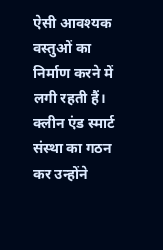ऐसी आवश्यक वस्तुओं का निर्माण करने में लगी रहती हैं। क्लीन एंड स्मार्ट संस्था का गठन कर उन्होंने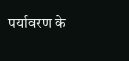पर्यावरण के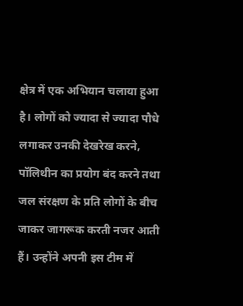क्षेत्र में एक अभियान चलाया हुआ है। लोगों को ज्यादा से ज्यादा पौधे लगाकर उनकी देखरेख करने, पॉलिथीन का प्रयोग बंद करने तथा जल संरक्षण के प्रति लोगों के बीच जाकर जागरूक करती नजर आती हैं। उन्होंने अपनी इस टीम में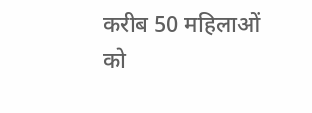करीब 50 महिलाओं को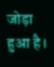जोड़ा हुआ है।